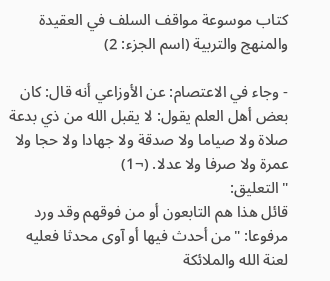كتاب موسوعة مواقف السلف في العقيدة والمنهج والتربية (اسم الجزء: 2)

- وجاء في الاعتصام: عن الأوزاعي أنه قال: كان بعض أهل العلم يقول: لا يقبل الله من ذي بدعة صلاة ولا صياما ولا صدقة ولا جهادا ولا حجا ولا عمرة ولا صرفا ولا عدلا. (¬1)
" التعليق:
قائل هذا هم التابعون أو من فوقهم وقد ورد مرفوعا: "من أحدث فيها أو آوى محدثا فعليه لعنة الله والملائكة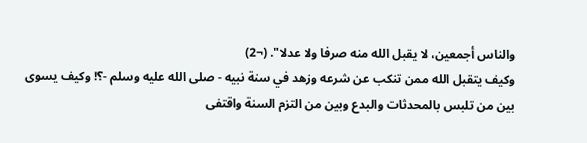والناس أجمعين، لا يقبل الله منه صرفا ولا عدلا". (¬2)
وكيف يتقبل الله ممن تنكب عن شرعه وزهد في سنة نبيه - صلى الله عليه وسلم -؟! وكيف يسوى بين من تلبس بالمحدثات والبدع وبين من التزم السنة واقتفى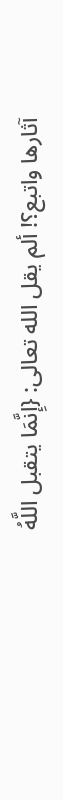آثارها واتبع؟! ألم يقل الله تعالى: {إِنَّمَا يتقبل اللَّهُ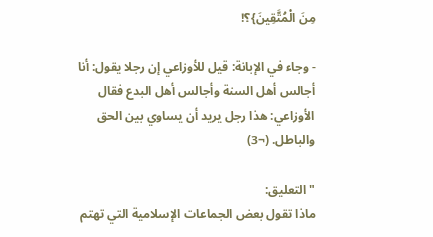مِنَ الْمُتَّقِينَ}؟!

- وجاء في الإبانة: قيل للأوزاعي إن رجلا يقول: أنا أجالس أهل السنة وأجالس أهل البدع فقال الأوزاعي: هذا رجل يريد أن يساوي بين الحق والباطل. (¬3)

" التعليق:
ماذا تقول بعض الجماعات الإسلامية التي تهتم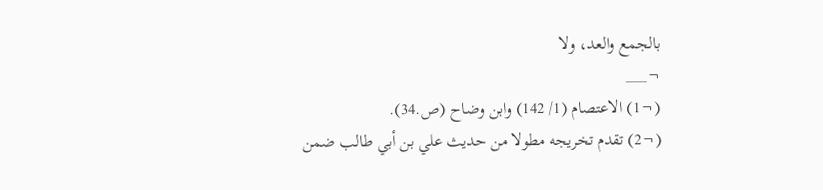بالجمع والعد، ولا
¬___
(¬1) الاعتصام (1/ 142) وابن وضاح (ص.34).
(¬2) تقدم تخريجه مطولا من حديث علي بن أبي طالب ضمن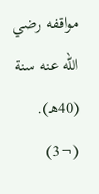مواقفه رضي الله عنه سنة (40هـ).
(¬3)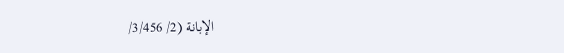الإبانة (2/ 3/456/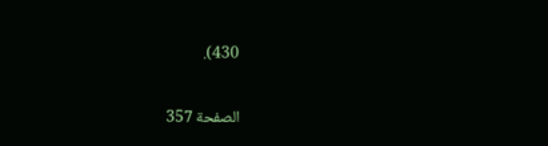430).

الصفحة 357